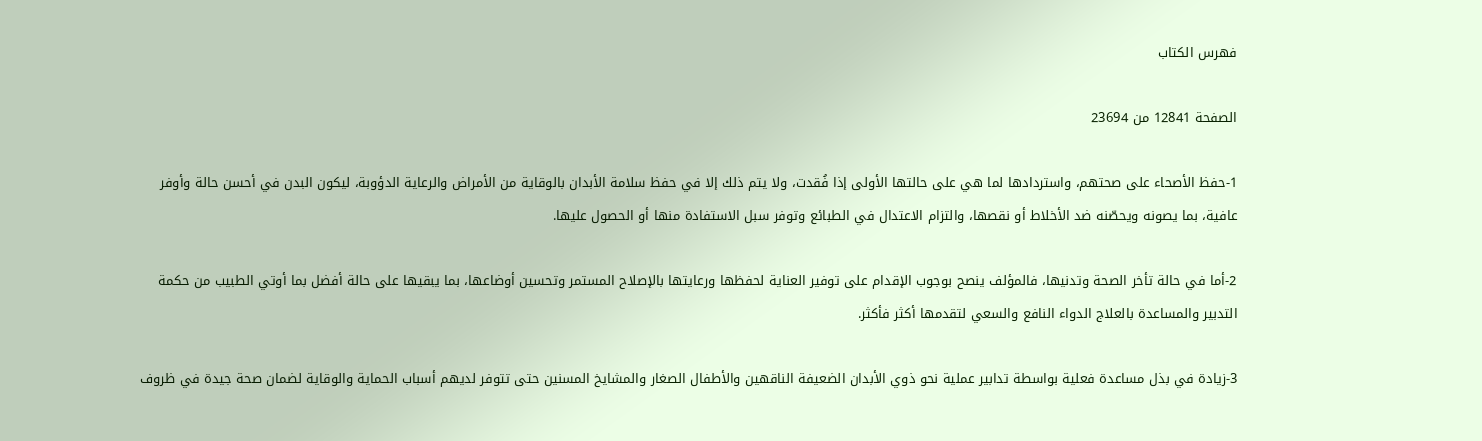فهرس الكتاب

الصفحة 12841 من 23694

1-حفظ الأصحاء على صحتهم، واستردادها لما هي على حالتها الأولى إذا فُقدت، ولا يتم ذلك إلا في حفظ سلامة الأبدان بالوقاية من الأمراض والرعاية الدؤوبة، ليكون البدن في أحسن حالة وأوفر عافية، بما يصونه ويحصّنه ضد الأخلاط أو نقصها، والتزام الاعتدال في الطبائع وتوفر سبل الاستفادة منها أو الحصول عليها.

2-أما في حالة تأخر الصحة وتدنيها، فالمؤلف ينصح بوجوب الإقدام على توفير العناية لحفظها ورعايتها بالإصلاح المستمر وتحسين أوضاعها، بما يبقيها على حالة أفضل بما أوتي الطبيب من حكمة التدبير والمساعدة بالعلاج الدواء النافع والسعي لتقدمها أكثر فأكثر.

3-زيادة في بذل مساعدة فعلية بواسطة تدابير عملية نحو ذوي الأبدان الضعيفة الناقهين والأطفال الصغار والمشايخ المسنين حتى تتوفر لديهم أسباب الحماية والوقاية لضمان صحة جيدة في ظروف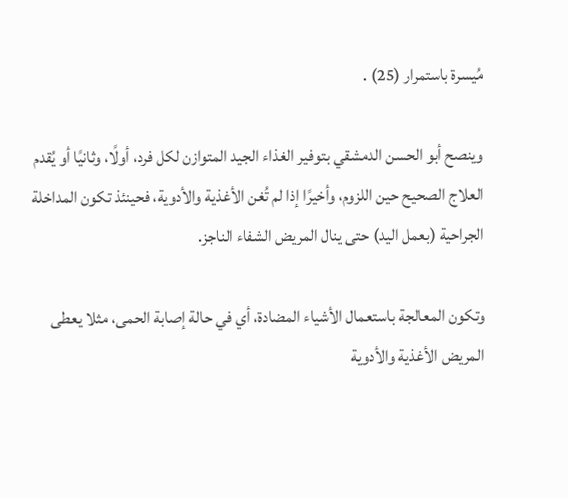مُيسرة باستمرار (25) .

وينصح أبو الحسن الدمشقي بتوفير الغذاء الجيد المتوازن لكل فرد، أولًا، وثانيًا أو يُقدم العلاج الصحيح حين اللزوم، وأخيرًا إذا لم تُغن الأغذية والأدوية، فحينئذ تكون المداخلة الجراحية (بعمل اليد) حتى ينال المريض الشفاء الناجز.

وتكون المعالجة باستعمال الأشياء المضادة، أي في حالة إصابة الحمى، مثلا يعطى المريض الأغذية والأدوية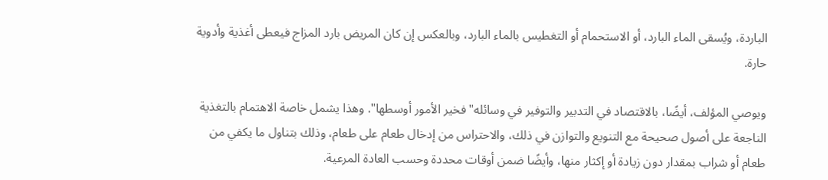الباردة، ويُسقى الماء البارد، أو الاستحمام أو التغطيس بالماء البارد، وبالعكس إن كان المريض بارد المزاج فيعطى أغذية وأدوية حارة.

ويوصي المؤلف، أيضًا، بالاقتصاد في التدبير والتوفير في وسائله"فخير الأمور أوسطها". وهذا يشمل خاصة الاهتمام بالتغذية الناجعة على أصول صحيحة مع التنويع والتوازن في ذلك، والاحتراس من إدخال طعام على طعام، وذلك بتناول ما يكفي من طعام أو شراب بمقدار دون زيادة أو إكثار منها، وأيضًا ضمن أوقات محددة وحسب العادة المرعية.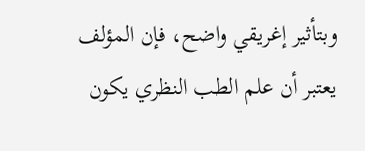وبتأثير إغريقي واضح، فإن المؤلف يعتبر أن علم الطب النظري يكون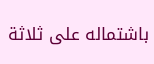باشتماله على ثلاثة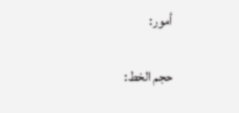أمور:

حجم الخط: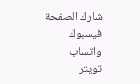شارك الصفحة
فيسبوك واتساب تويتر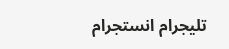تليجرام انستجرام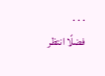. . .
فضلًا انتظر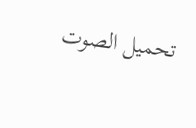تحميل الصوت